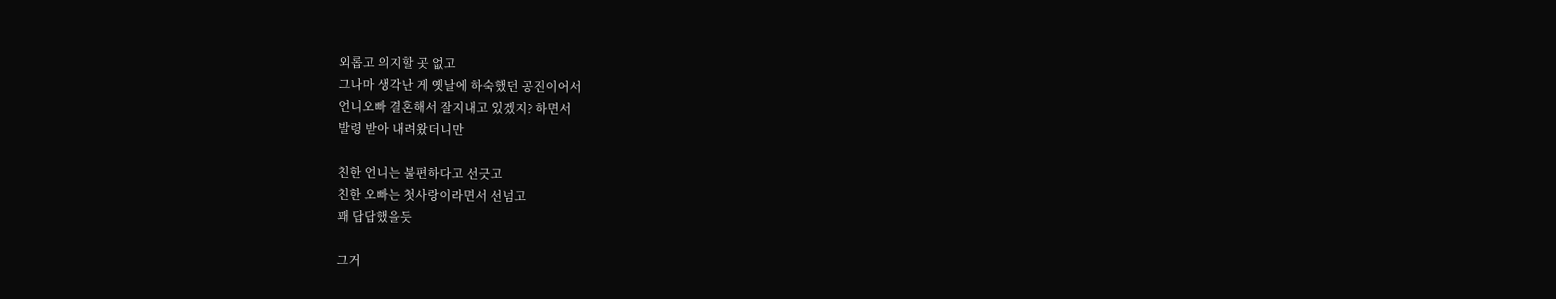외롭고 의지할 곳 없고
그나마 생각난 게 옛날에 하숙했던 공진이어서
언니오빠 결혼해서 잘지내고 있겠지? 하면서
발령 받아 내려왔더니만

친한 언니는 불편하다고 선긋고
친한 오빠는 첫사랑이라면서 선넘고
꽤 답답했을듯

그거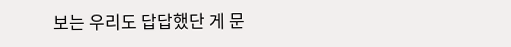보는 우리도 답답했단 게 문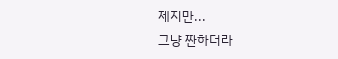제지만...
그냥 짠하더라